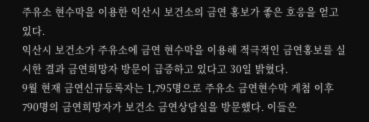주유소 현수막을 이용한 익산시 보건소의 금연 홍보가 좋은 호응을 얻고 있다.
익산시 보건소가 주유소에 금연 현수막을 이용해 적극적인 금연홍보를 실시한 결과 금연희망자 방문이 급증하고 있다고 30일 밝혔다.
9월 현재 금연신규등록자는 1,795명으로 주유소 금연현수막 게첨 이후 790명의 금연희망자가 보건소 금연상담실을 방문했다. 이들은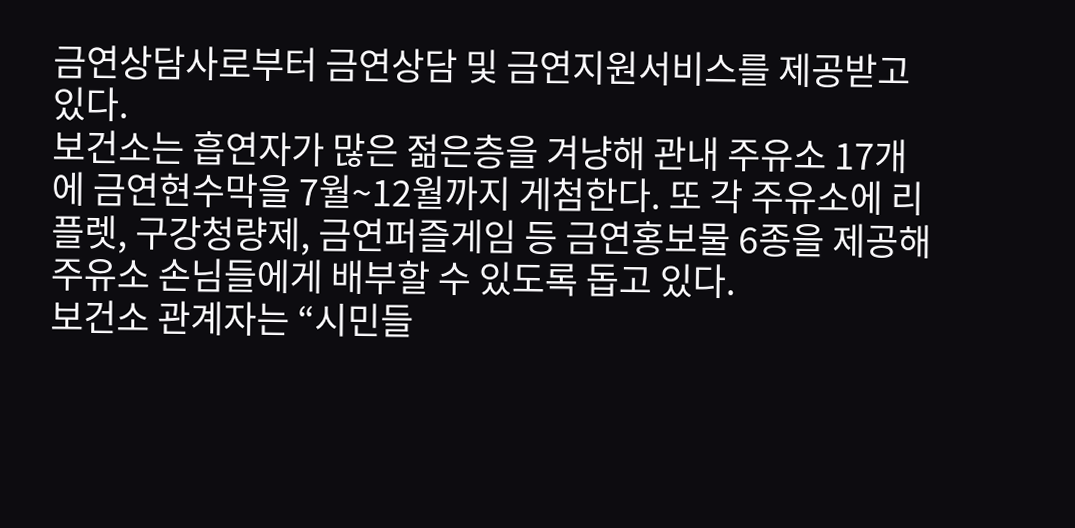금연상담사로부터 금연상담 및 금연지원서비스를 제공받고 있다.
보건소는 흡연자가 많은 젊은층을 겨냥해 관내 주유소 17개에 금연현수막을 7월~12월까지 게첨한다. 또 각 주유소에 리플렛, 구강청량제, 금연퍼즐게임 등 금연홍보물 6종을 제공해 주유소 손님들에게 배부할 수 있도록 돕고 있다.
보건소 관계자는 “시민들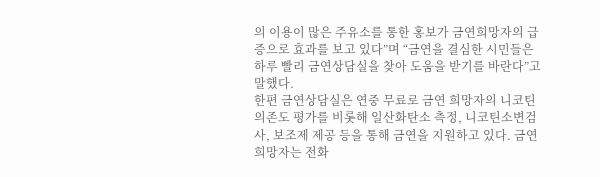의 이용이 많은 주유소를 통한 홍보가 금연희망자의 급증으로 효과를 보고 있다”며 “금연을 결심한 시민들은 하루 빨리 금연상담실을 찾아 도움을 받기를 바란다”고 말했다.
한편 금연상담실은 연중 무료로 금연 희망자의 니코틴 의존도 평가를 비롯해 일산화탄소 측정, 니코틴소변검사, 보조제 제공 등을 통해 금연을 지원하고 있다. 금연희망자는 전화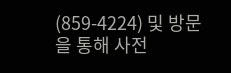(859-4224) 및 방문을 통해 사전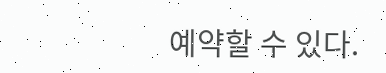예약할 수 있다.